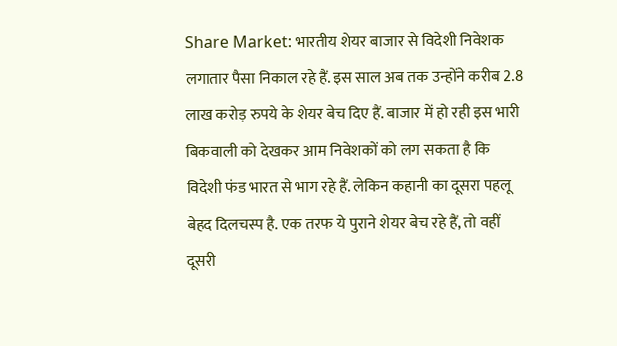Share Market: भारतीय शेयर बाजार से विदेशी निवेशक लगातार पैसा निकाल रहे हैं. इस साल अब तक उन्होंने करीब 2.8 लाख करोड़ रुपये के शेयर बेच दिए हैं. बाजार में हो रही इस भारी बिकवाली को देखकर आम निवेशकों को लग सकता है कि विदेशी फंड भारत से भाग रहे हैं. लेकिन कहानी का दूसरा पहलू बेहद दिलचस्प है. एक तरफ ये पुराने शेयर बेच रहे हैं, तो वहीं दूसरी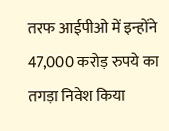तरफ आईपीओ में इन्होंने 47,000 करोड़ रुपये का तगड़ा निवेश किया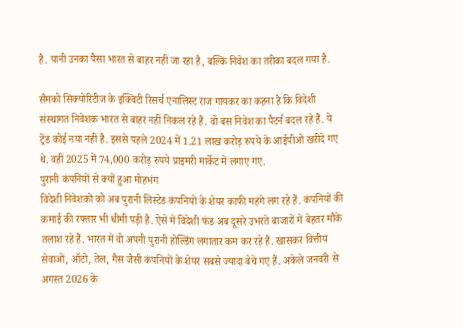है. यानी उनका पैसा भारत से बाहर नहीं जा रहा है, बल्कि निवेश का तरीका बदल गया है.

सैमको सिक्योरिटीज के इक्विटी रिसर्च एनालिस्ट राज गायकर का कहना है कि विदेशी संस्थागत निवेशक भारत से बाहर नहीं निकल रहे हैं. वो बस निवेश का पैटर्न बदल रहे हैं. ये ट्रेंड कोई नया नहीं है. इससे पहले 2024 में 1.21 लाख करोड़ रुपये के आईपीओ खरीदे गए थे. वहीं 2025 में 74,000 करोड़ रुपये प्राइमरी मार्केट में लगाए गए.
पुरानी कंपनियों से क्यों हुआ मोहभंग
विदेशी निवेशकों को अब पुरानी लिस्टेड कंपनियों के शेयर काफी महंगे लग रहे हैं. कंपनियों की कमाई की रफ्तार भी धीमी पड़ी है. ऐसे में विदेशी फंड अब दूसरे उभरते बाजारों में बेहतर मौके तलाश रहे हैं. भारत में वो अपनी पुरानी होल्डिंग लगातार कम कर रहे हैं. खासकर वित्तीय सेवाओं, ऑटो, तेल, गैस जैसी कंपनियों के शेयर सबसे ज्यादा बेचे गए हैं. अकेले जनवरी से अगस्त 2026 के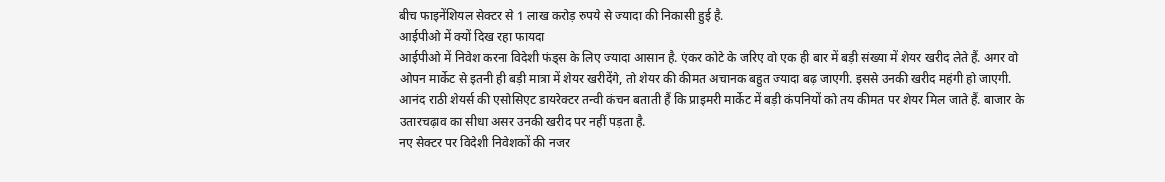बीच फाइनेंशियल सेक्टर से 1 लाख करोड़ रुपये से ज्यादा की निकासी हुई है.
आईपीओ में क्यों दिख रहा फायदा
आईपीओ में निवेश करना विदेशी फंड्स के लिए ज्यादा आसान है. एंकर कोटे के जरिए वो एक ही बार में बड़ी संख्या में शेयर खरीद लेते हैं. अगर वो ओपन मार्केट से इतनी ही बड़ी मात्रा में शेयर खरीदेंगे, तो शेयर की कीमत अचानक बहुत ज्यादा बढ़ जाएगी. इससे उनकी खरीद महंगी हो जाएगी. आनंद राठी शेयर्स की एसोसिएट डायरेक्टर तन्वी कंचन बताती हैं कि प्राइमरी मार्केट में बड़ी कंपनियों को तय कीमत पर शेयर मिल जाते हैं. बाजार के उतारचढ़ाव का सीधा असर उनकी खरीद पर नहीं पड़ता है.
नए सेक्टर पर विदेशी निवेशकों की नजर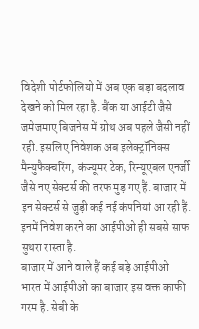विदेशी पोर्टफोलियो में अब एक बड़ा बदलाव देखने को मिल रहा है. बैंक या आईटी जैसे जमेजमाए बिजनेस में ग्रोथ अब पहले जैसी नहीं रही. इसलिए निवेशक अब इलेक्ट्रॉनिक्स मैन्युफैक्चरिंग, कंज्यूमर टेक, रिन्यूएबल एनर्जी जैसे नए सेक्टर्स की तरफ मुड़ गए हैं. बाजार में इन सेक्टर्स से जुड़ी कई नई कंपनियां आ रही हैं. इनमें निवेश करने का आईपीओ ही सबसे साफ सुथरा रास्ता है.
बाजार में आने वाले हैं कई बड़े आईपीओ
भारत में आईपीओ का बाजार इस वक्त काफी गरम है. सेबी के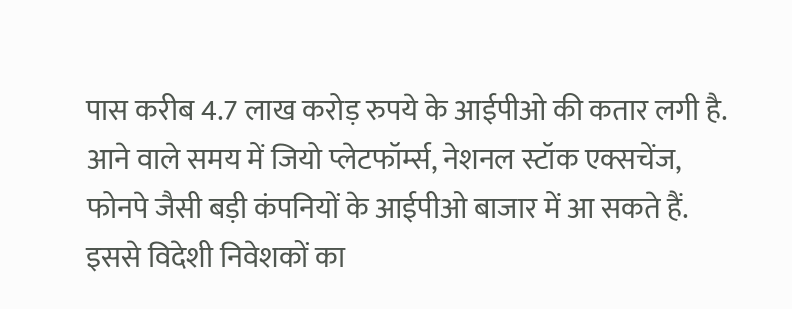पास करीब 4.7 लाख करोड़ रुपये के आईपीओ की कतार लगी है. आने वाले समय में जियो प्लेटफॉर्म्स, नेशनल स्टॉक एक्सचेंज, फोनपे जैसी बड़ी कंपनियों के आईपीओ बाजार में आ सकते हैं. इससे विदेशी निवेशकों का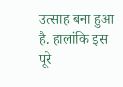उत्साह बना हुआ है. हालांकि इस पूरे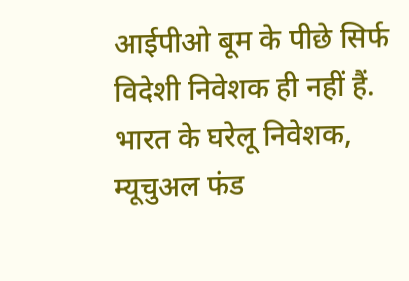आईपीओ बूम के पीछे सिर्फ विदेशी निवेशक ही नहीं हैं. भारत के घरेलू निवेशक, म्यूचुअल फंड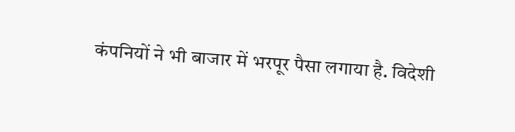कंपनियों ने भी बाजार में भरपूर पैसा लगाया है. विदेशी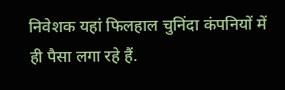निवेशक यहां फिलहाल चुनिंदा कंपनियों में ही पैसा लगा रहे हैं.